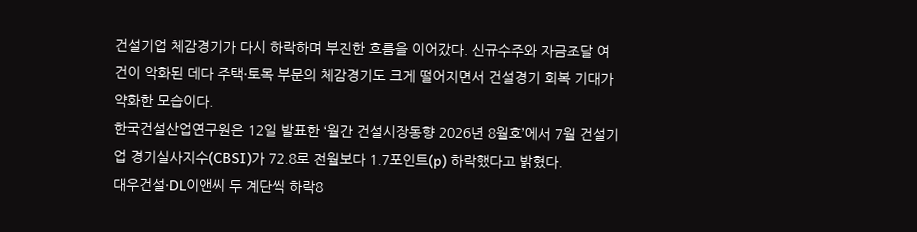건설기업 체감경기가 다시 하락하며 부진한 흐름을 이어갔다. 신규수주와 자금조달 여건이 악화된 데다 주택·토목 부문의 체감경기도 크게 떨어지면서 건설경기 회복 기대가 약화한 모습이다.
한국건설산업연구원은 12일 발표한 ‘월간 건설시장동향 2026년 8월호’에서 7월 건설기업 경기실사지수(CBSI)가 72.8로 전월보다 1.7포인트(p) 하락했다고 밝혔다.
대우건설·DL이앤씨 두 계단씩 하락8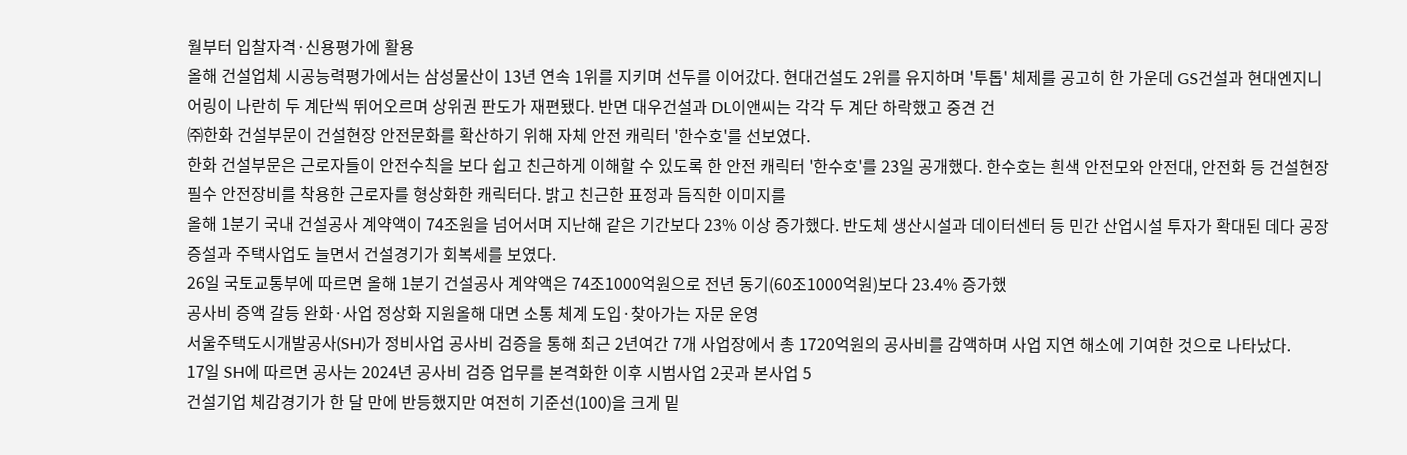월부터 입찰자격·신용평가에 활용
올해 건설업체 시공능력평가에서는 삼성물산이 13년 연속 1위를 지키며 선두를 이어갔다. 현대건설도 2위를 유지하며 '투톱' 체제를 공고히 한 가운데 GS건설과 현대엔지니어링이 나란히 두 계단씩 뛰어오르며 상위권 판도가 재편됐다. 반면 대우건설과 DL이앤씨는 각각 두 계단 하락했고 중견 건
㈜한화 건설부문이 건설현장 안전문화를 확산하기 위해 자체 안전 캐릭터 '한수호'를 선보였다.
한화 건설부문은 근로자들이 안전수칙을 보다 쉽고 친근하게 이해할 수 있도록 한 안전 캐릭터 '한수호'를 23일 공개했다. 한수호는 흰색 안전모와 안전대, 안전화 등 건설현장 필수 안전장비를 착용한 근로자를 형상화한 캐릭터다. 밝고 친근한 표정과 듬직한 이미지를
올해 1분기 국내 건설공사 계약액이 74조원을 넘어서며 지난해 같은 기간보다 23% 이상 증가했다. 반도체 생산시설과 데이터센터 등 민간 산업시설 투자가 확대된 데다 공장 증설과 주택사업도 늘면서 건설경기가 회복세를 보였다.
26일 국토교통부에 따르면 올해 1분기 건설공사 계약액은 74조1000억원으로 전년 동기(60조1000억원)보다 23.4% 증가했
공사비 증액 갈등 완화·사업 정상화 지원올해 대면 소통 체계 도입·찾아가는 자문 운영
서울주택도시개발공사(SH)가 정비사업 공사비 검증을 통해 최근 2년여간 7개 사업장에서 총 1720억원의 공사비를 감액하며 사업 지연 해소에 기여한 것으로 나타났다.
17일 SH에 따르면 공사는 2024년 공사비 검증 업무를 본격화한 이후 시범사업 2곳과 본사업 5
건설기업 체감경기가 한 달 만에 반등했지만 여전히 기준선(100)을 크게 밑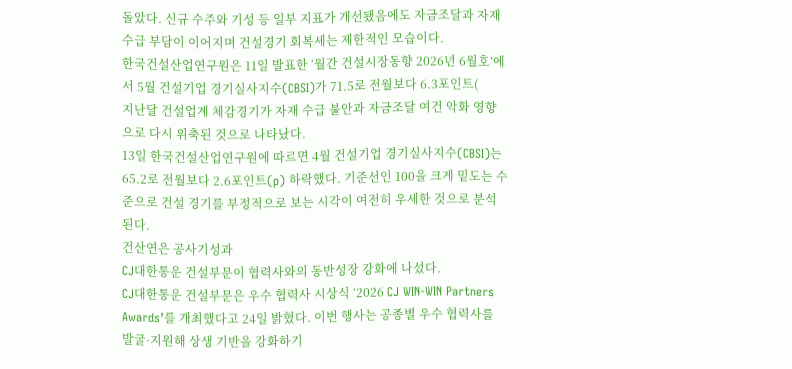돌았다. 신규 수주와 기성 등 일부 지표가 개선됐음에도 자금조달과 자재 수급 부담이 이어지며 건설경기 회복세는 제한적인 모습이다.
한국건설산업연구원은 11일 발표한 ‘월간 건설시장동향 2026년 6월호’에서 5월 건설기업 경기실사지수(CBSI)가 71.5로 전월보다 6.3포인트(
지난달 건설업계 체감경기가 자재 수급 불안과 자금조달 여건 악화 영향으로 다시 위축된 것으로 나타났다.
13일 한국건설산업연구원에 따르면 4월 건설기업 경기실사지수(CBSI)는 65.2로 전월보다 2.6포인트(p) 하락했다. 기준선인 100을 크게 밑도는 수준으로 건설 경기를 부정적으로 보는 시각이 여전히 우세한 것으로 분석된다.
건산연은 공사기성과
CJ대한통운 건설부문이 협력사와의 동반성장 강화에 나섰다.
CJ대한통운 건설부문은 우수 협력사 시상식 ‘2026 CJ WIN-WIN Partners Awards’를 개최했다고 24일 밝혔다. 이번 행사는 공종별 우수 협력사를 발굴·지원해 상생 기반을 강화하기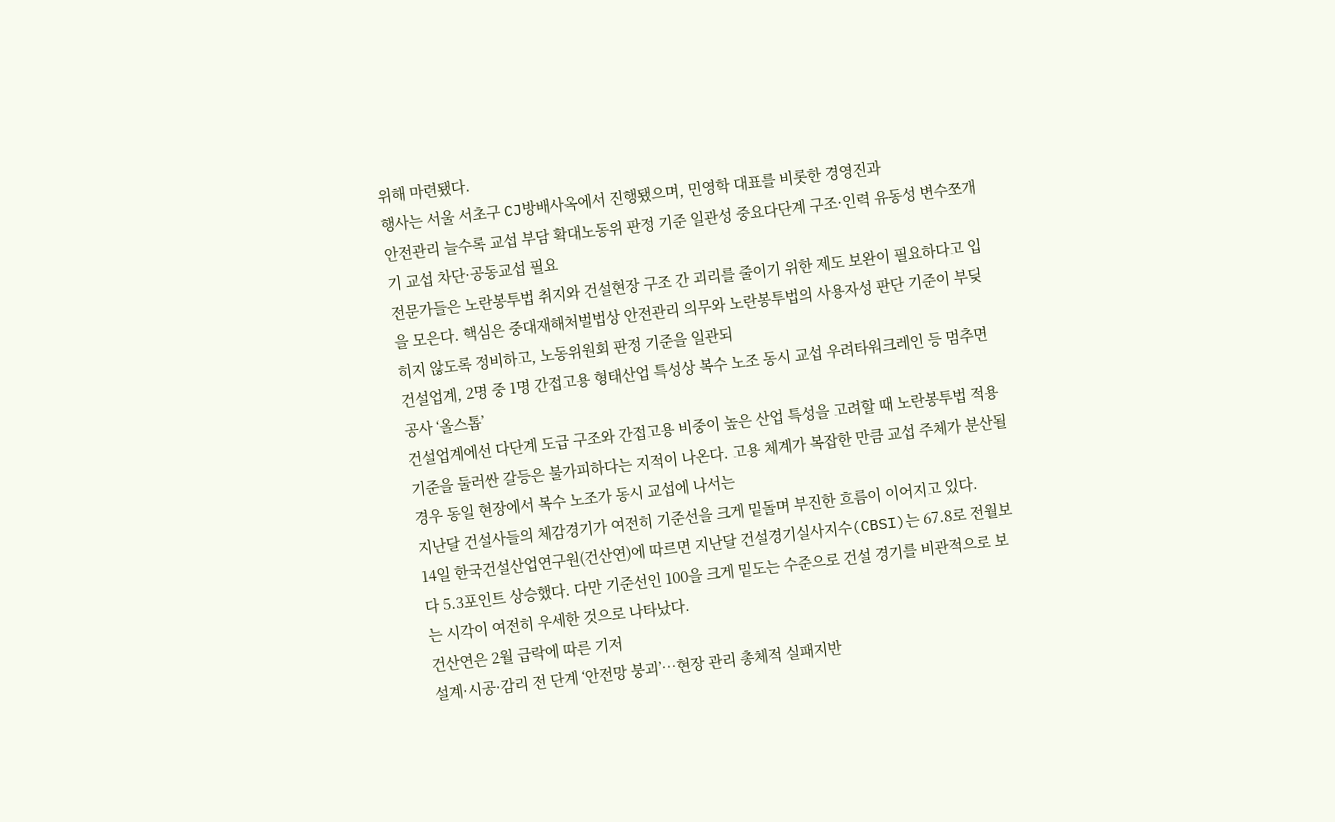위해 마련됐다.
행사는 서울 서초구 CJ방배사옥에서 진행됐으며, 민영학 대표를 비롯한 경영진과
안전관리 늘수록 교섭 부담 확대노동위 판정 기준 일관성 중요다단계 구조·인력 유동성 변수쪼개기 교섭 차단·공동교섭 필요
전문가들은 노란봉투법 취지와 건설현장 구조 간 괴리를 줄이기 위한 제도 보완이 필요하다고 입을 모은다. 핵심은 중대재해처벌법상 안전관리 의무와 노란봉투법의 사용자성 판단 기준이 부딪히지 않도록 정비하고, 노동위원회 판정 기준을 일관되
건설업계, 2명 중 1명 간접고용 형태산업 특성상 복수 노조 동시 교섭 우려타워크레인 등 멈추면 공사 ‘올스톱’
건설업계에선 다단계 도급 구조와 간접고용 비중이 높은 산업 특성을 고려할 때 노란봉투법 적용 기준을 둘러싼 갈등은 불가피하다는 지적이 나온다. 고용 체계가 복잡한 만큼 교섭 주체가 분산될 경우 동일 현장에서 복수 노조가 동시 교섭에 나서는
지난달 건설사들의 체감경기가 여전히 기준선을 크게 밑돌며 부진한 흐름이 이어지고 있다.
14일 한국건설산업연구원(건산연)에 따르면 지난달 건설경기실사지수(CBSI)는 67.8로 전월보다 5.3포인트 상승했다. 다만 기준선인 100을 크게 밑도는 수준으로 건설 경기를 비관적으로 보는 시각이 여전히 우세한 것으로 나타났다.
건산연은 2월 급락에 따른 기저
설계·시공·감리 전 단계 ‘안전망 붕괴’⋯현장 관리 총체적 실패지반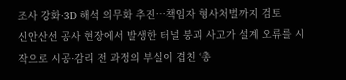조사 강화·3D 해석 의무화 추진⋯책임자 형사처벌까지 검토
신안산선 공사 현장에서 발생한 터널 붕괴 사고가 설계 오류를 시작으로 시공·감리 전 과정의 부실이 겹친 ‘총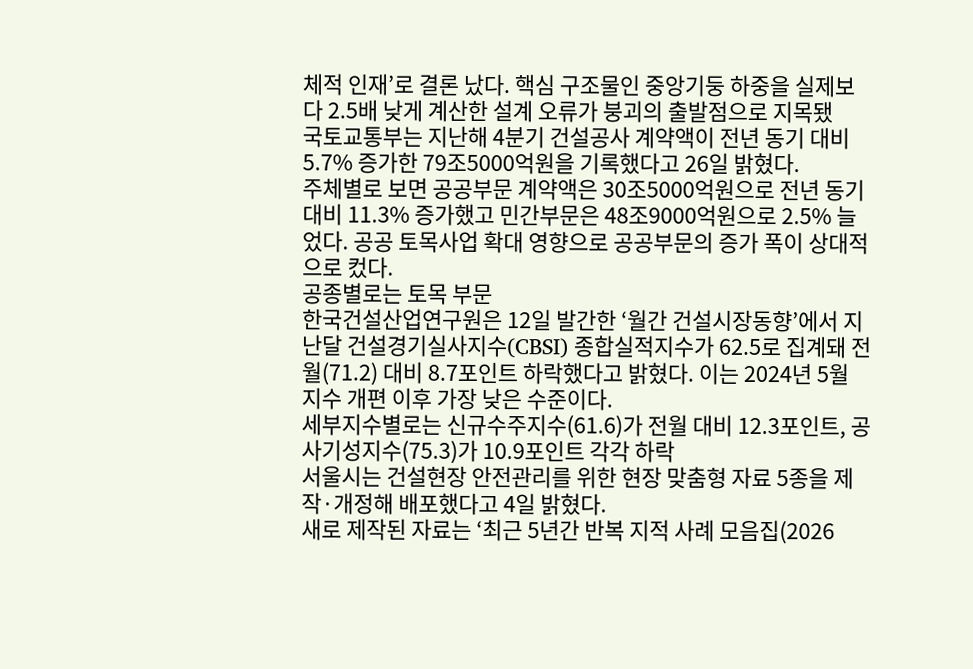체적 인재’로 결론 났다. 핵심 구조물인 중앙기둥 하중을 실제보다 2.5배 낮게 계산한 설계 오류가 붕괴의 출발점으로 지목됐
국토교통부는 지난해 4분기 건설공사 계약액이 전년 동기 대비 5.7% 증가한 79조5000억원을 기록했다고 26일 밝혔다.
주체별로 보면 공공부문 계약액은 30조5000억원으로 전년 동기 대비 11.3% 증가했고 민간부문은 48조9000억원으로 2.5% 늘었다. 공공 토목사업 확대 영향으로 공공부문의 증가 폭이 상대적으로 컸다.
공종별로는 토목 부문
한국건설산업연구원은 12일 발간한 ‘월간 건설시장동향’에서 지난달 건설경기실사지수(CBSI) 종합실적지수가 62.5로 집계돼 전월(71.2) 대비 8.7포인트 하락했다고 밝혔다. 이는 2024년 5월 지수 개편 이후 가장 낮은 수준이다.
세부지수별로는 신규수주지수(61.6)가 전월 대비 12.3포인트, 공사기성지수(75.3)가 10.9포인트 각각 하락
서울시는 건설현장 안전관리를 위한 현장 맞춤형 자료 5종을 제작·개정해 배포했다고 4일 밝혔다.
새로 제작된 자료는 ‘최근 5년간 반복 지적 사례 모음집(2026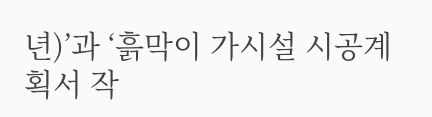년)’과 ‘흙막이 가시설 시공계획서 작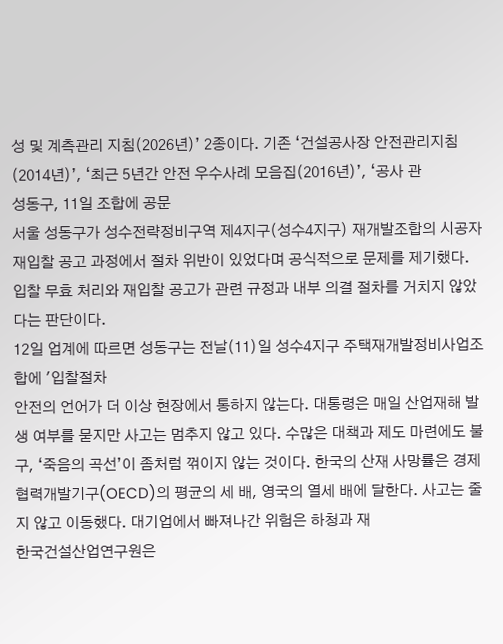성 및 계측관리 지침(2026년)’ 2종이다. 기존 ‘건설공사장 안전관리지침(2014년)’, ‘최근 5년간 안전 우수사례 모음집(2016년)’, ‘공사 관
성동구, 11일 조합에 공문
서울 성동구가 성수전략정비구역 제4지구(성수4지구) 재개발조합의 시공자 재입찰 공고 과정에서 절차 위반이 있었다며 공식적으로 문제를 제기했다. 입찰 무효 처리와 재입찰 공고가 관련 규정과 내부 의결 절차를 거치지 않았다는 판단이다.
12일 업계에 따르면 성동구는 전날(11)일 성수4지구 주택재개발정비사업조합에 '입찰절차
안전의 언어가 더 이상 현장에서 통하지 않는다. 대통령은 매일 산업재해 발생 여부를 묻지만 사고는 멈추지 않고 있다. 수많은 대책과 제도 마련에도 불구, ‘죽음의 곡선’이 좀처럼 꺾이지 않는 것이다. 한국의 산재 사망률은 경제협력개발기구(OECD)의 평균의 세 배, 영국의 열세 배에 달한다. 사고는 줄지 않고 이동했다. 대기업에서 빠져나간 위험은 하청과 재
한국건설산업연구원은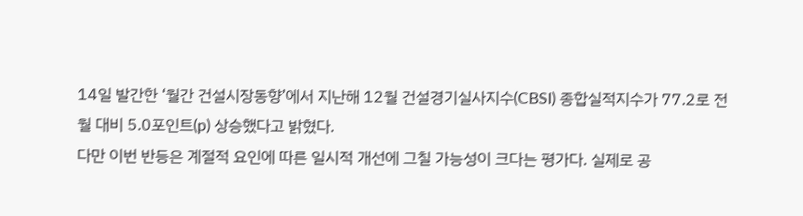14일 발간한 ‘월간 건설시장동향’에서 지난해 12월 건설경기실사지수(CBSI) 종합실적지수가 77.2로 전월 대비 5.0포인트(p) 상승했다고 밝혔다.
다만 이번 반등은 계절적 요인에 따른 일시적 개선에 그칠 가능성이 크다는 평가다. 실제로 공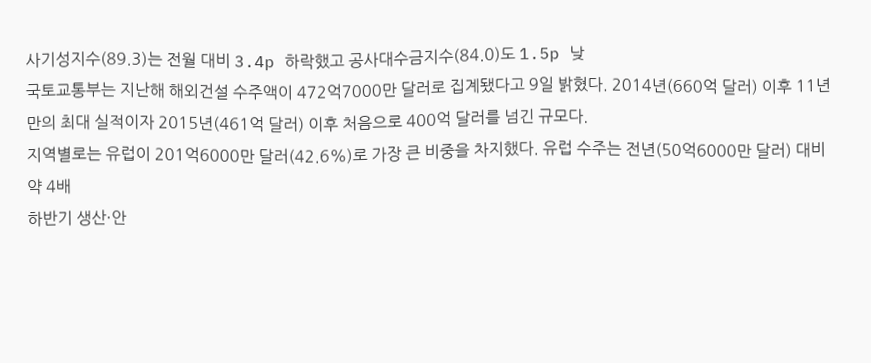사기성지수(89.3)는 전월 대비 3.4p 하락했고 공사대수금지수(84.0)도 1.5p 낮
국토교통부는 지난해 해외건설 수주액이 472억7000만 달러로 집계됐다고 9일 밝혔다. 2014년(660억 달러) 이후 11년 만의 최대 실적이자 2015년(461억 달러) 이후 처음으로 400억 달러를 넘긴 규모다.
지역별로는 유럽이 201억6000만 달러(42.6%)로 가장 큰 비중을 차지했다. 유럽 수주는 전년(50억6000만 달러) 대비 약 4배
하반기 생산·안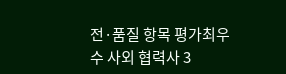전·품질 항목 평가최우수 사외 협력사 3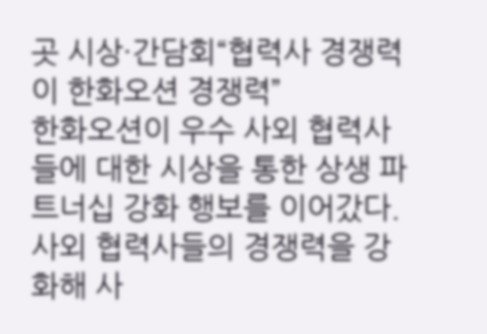곳 시상·간담회“협력사 경쟁력이 한화오션 경쟁력”
한화오션이 우수 사외 협력사들에 대한 시상을 통한 상생 파트너십 강화 행보를 이어갔다. 사외 협력사들의 경쟁력을 강화해 사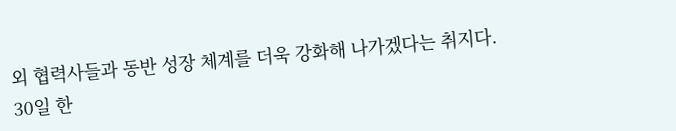외 협력사들과 동반 성장 체계를 더욱 강화해 나가겠다는 취지다.
30일 한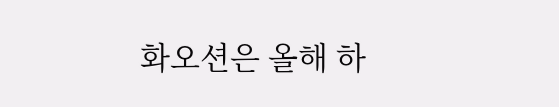화오션은 올해 하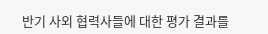반기 사외 협력사들에 대한 평가 결과를